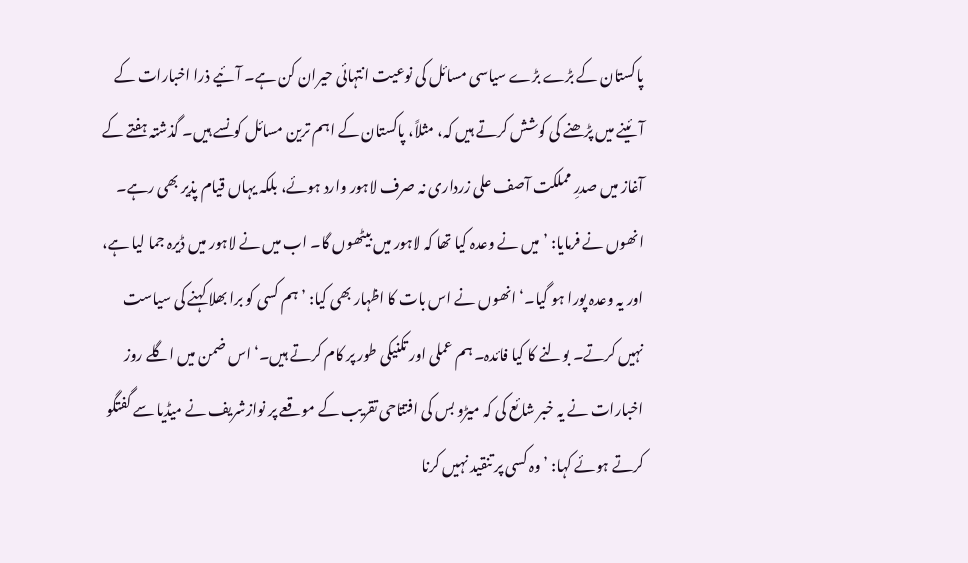پاکستان کے بڑے بڑے سیاسی مسائل کی نوعیت انتہائی حیران کن ہے۔ آئیے ذرا اخبارات کے آئینے میں پڑھنے کی کوشش کرتے ہیں کہ، مثلاً، پاکستان کے اہم ترین مسائل کونسے ہیں۔ گذشتہ ہفتے کے آغاز میں صدرِ مملکت آصف علی زرداری نہ صرف لاہور وارد ہوئے، بلکہ یہاں قیام پذیر بھی رہے۔ انھوں نے فرمایا: ’میں نے وعدہ کیا تھا کہ لاہور میں بیٹھوں گا۔ اب میں نے لاہور میں ڈیرہ جما لیا ہے، اور یہ وعدہ پورا ہو گیا۔‘ انھوں نے اس بات کا اظہار بھی کیا: ’ہم کسی کو برا بھلا کہنے کی سیاست نہیں کرتے۔ بولنے کا کیا فائدہ۔ ہم عملی اور تکنیکی طور پر کام کرتے ہیں۔‘ اس ضمن میں اگلے روز اخبارات نے یہ خبر شائع کی کہ میڑو بس کی افتتاحی تقریب کے موقعے پر نوازشریف نے میڈیا سے گفتگو کرتے ہوئے کہا: ’وہ کسی پر تنقید نہیں کرنا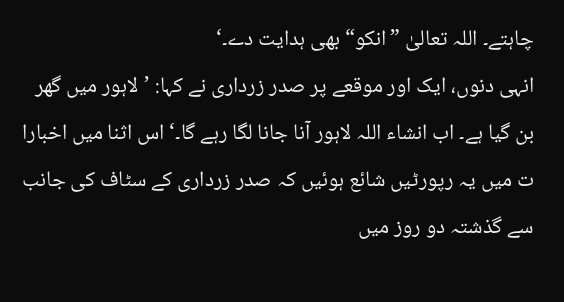چاہتے۔ اللہ تعالیٰ ”انکو“ بھی ہدایت دے۔‘
انہی دنوں، ایک اور موقعے پر صدر زرداری نے کہا: ’لاہور میں گھر بن گیا ہے۔ اب انشاء اللہ لاہور آنا جانا لگا رہے گا۔‘ اس اثنا میں اخبارا ت میں یہ رپورٹیں شائع ہوئیں کہ صدر زرداری کے سٹاف کی جانب سے گذشتہ دو روز میں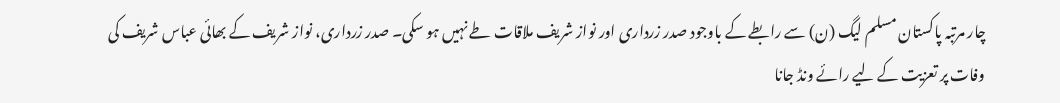چار مرتبہ پاکستان مسلم لیگ (ن) سے رابطے کے باوجود صدر زرداری اور نواز شریف ملاقات طے نہیں ہو سکی۔ صدر زرداری، نواز شریف کے بھائی عباس شریف کی وفات پر تعزیت کے لیے رائے ونڈ جانا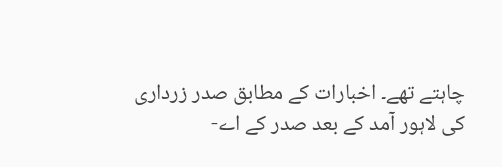چاہتے تھے۔ اخبارات کے مطابق صدر زرداری کی لاہور آمد کے بعد صدر کے اے-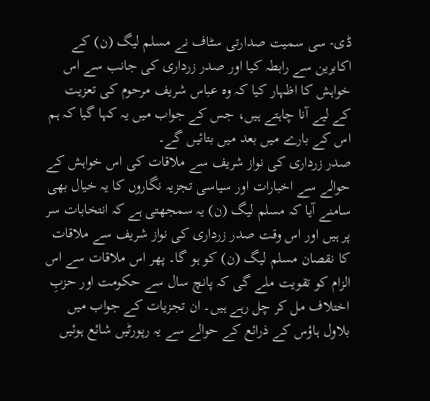ڈی- سی سمیت صدارتی سٹاف نے مسلم لیگ (ن) کے اکابرین سے رابطہ کیا اور صدر زرداری کی جانب سے اس خواہش کا اظہار کیا کہ وہ عباس شریف مرحوم کی تعزیت کے لیے آنا چاہتے ہیں، جس کے جواب میں یہ کہا گیا کہ ہم اس کے بارے میں بعد میں بتائیں گے۔
صدر زرداری کی نواز شریف سے ملاقات کی اس خواہش کے حوالے سے اخبارات اور سیاسی تجزیہ نگاروں کا یہ خیال بھی سامنے آیا کہ مسلم لیگ (ن) یہ سمجھتی ہے کہ انتخابات سر پر ہیں اور اس وقت صدر زرداری کی نواز شریف سے ملاقات کا نقصان مسلم لیگ (ن) کو ہو گا۔ پھر اس ملاقات سے اس الزام کو تقویت ملے گی کہ پانچ سال سے حکومت اور حزبِ اختلاف مل کر چل رہے ہیں۔ ان تجزیات کے جواب میں بلاول ہاؤس کے ذرائع کے حوالے سے یہ رپورٹیں شائع ہوئیں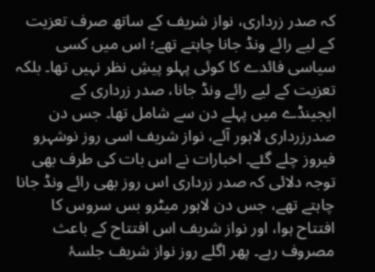کہ صدر زرداری، نواز شریف کے ساتھ صرف تعزیت کے لیے رائے ونڈ جانا چاہتے تھے؛ اس میں کسی سیاسی فائدے کا کوئی پہلو پیشِ نظر نہیں تھا۔ بلکہ تعزیت کے لیے رائے ونڈ جانا، صدر زرداری کے ایجینڈے میں پہلے دن سے شامل تھا۔ جس دن صدرزرداری لاہور آئے، نواز شریف اسی روز نوشہرو فیروز چلے گئے۔ اخبارات نے اس بات کی طرف بھی توجہ دلائی کہ صدر زرداری اس روز بھی رائے ونڈ جانا چاہتے تھے، جس دن لاہور میٹرو بس سروس کا افتتاح ہوا، اور نواز شریف اس افتتاح کے باعث مصروف رہے۔ پھر اگلے روز نواز شریف جلسۂ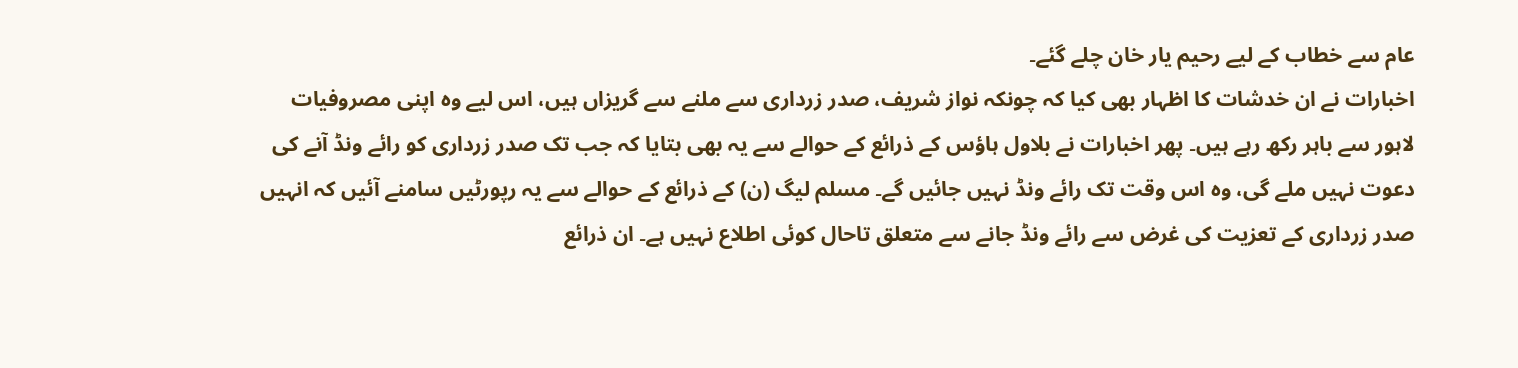عام سے خطاب کے لیے رحیم یار خان چلے گئے۔
اخبارات نے ان خدشات کا اظہار بھی کیا کہ چونکہ نواز شریف، صدر زرداری سے ملنے سے گریزاں ہیں، اس لیے وہ اپنی مصروفیات لاہور سے باہر رکھ رہے ہیں۔ پھر اخبارات نے بلاول ہاؤس کے ذرائع کے حوالے سے یہ بھی بتایا کہ جب تک صدر زرداری کو رائے ونڈ آنے کی دعوت نہیں ملے گی، وہ اس وقت تک رائے ونڈ نہیں جائیں گے۔ مسلم لیگ (ن) کے ذرائع کے حوالے سے یہ رپورٹیں سامنے آئیں کہ انہیں صدر زرداری کے تعزیت کی غرض سے رائے ونڈ جانے سے متعلق تاحال کوئی اطلاع نہیں ہے۔ ان ذرائع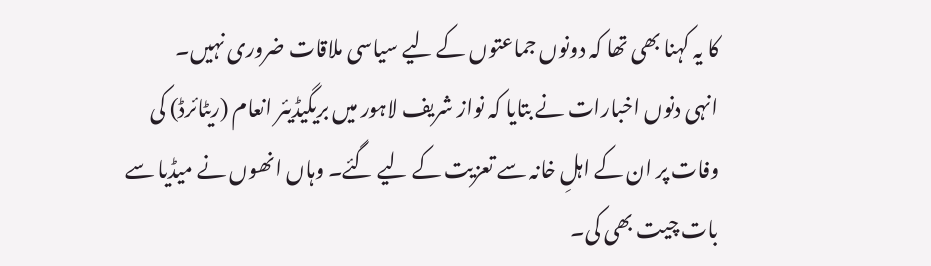کا یہ کہنا بھی تھا کہ دونوں جماعتوں کے لیے سیاسی ملاقات ضروری نہیں۔
انہی دنوں اخبارات نے بتایا کہ نواز شریف لاہور میں بریگیڈیئر انعام (ریٹائرڈ) کی وفات پر ان کے اہلِ خانہ سے تعزیت کے لیے گئے۔ وہاں انھوں نے میڈیا سے بات چیت بھی کی۔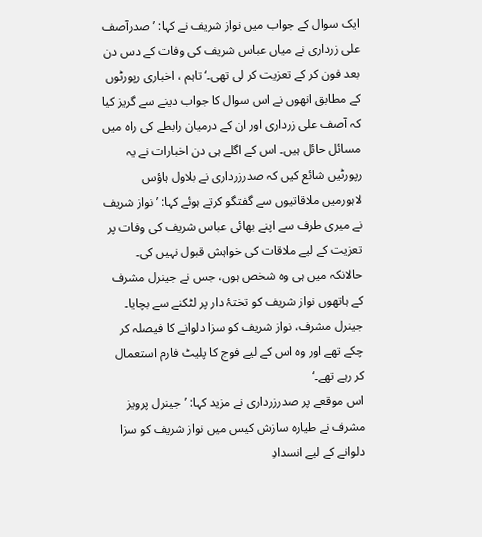ایک سوال کے جواب میں نواز شریف نے کہا: ’صدرآصف علی زرداری نے میاں عباس شریف کی وفات کے دس دن بعد فون کر کے تعزیت کر لی تھی۔‘ تاہم ، اخباری رپورٹوں کے مطابق انھوں نے اس سوال کا جواب دینے سے گریز کیا کہ آصف علی زرداری اور ان کے درمیان رابطے کی راہ میں مسائل حائل ہیں۔ اس کے اگلے ہی دن اخبارات نے یہ رپورٹیں شائع کیں کہ صدرزرداری نے بلاول ہاؤس لاہورمیں ملاقاتیوں سے گفتگو کرتے ہوئے کہا: ’نواز شریف نے میری طرف سے اپنے بھائی عباس شریف کی وفات پر تعزیت کے لیے ملاقات کی خواہش قبول نہیں کی۔ حالانکہ میں ہی وہ شخص ہوں، جس نے جینرل مشرف کے ہاتھوں نواز شریف کو تختۂ دار پر لٹکنے سے بچایا۔ جینرل مشرف، نواز شریف کو سزا دلوانے کا فیصلہ کر چکے تھے اور وہ اس کے لیے فوج کا پلیٹ فارم استعمال کر رہے تھے۔‘
اس موقعے پر صدرزرداری نے مزید کہا: ’جینرل پرویز مشرف نے طیارہ سازش کیس میں نواز شریف کو سزا دلوانے کے لیے انسدادِ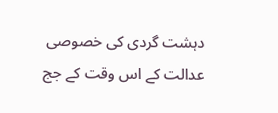دہشت گردی کی خصوصی عدالت کے اس وقت کے جج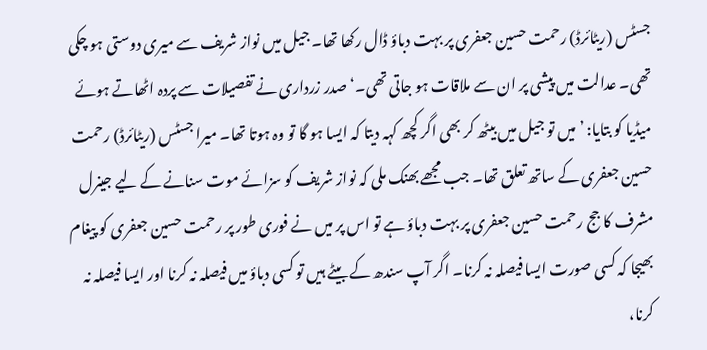جسٹس (ریٹائرڈ) رحمت حسین جعفری پر بہت دباؤ ڈال رکھا تھا۔ جیل میں نواز شریف سے میری دوستی ہو چکی تھی۔ عدالت میں پیشی پر ان سے ملاقات ہو جاتی تھی۔‘ صدر زرداری نے تفصیلات سے پردہ اٹھاتے ہوئے میڈیا کو بتایا: ’میں تو جیل میں بیٹھ کر بھی اگر کچھ کہہ دیتا کہ ایسا ہو گا تو وہ ہوتا تھا۔ میرا جسٹس (ریٹائرڈ) رحمت حسین جعفری کے ساتھ تعلق تھا۔ جب مجھے بھنک ملی کہ نواز شریف کو سزائے موت سنانے کے لیے جینرل مشرف کا جج رحمت حسین جعفری پر بہت دباؤ ہے تو اس پر میں نے فوری طور پر رحمت حسین جعفری کو پیغام بھیجا کہ کسی صورت ایسا فیصلہ نہ کرنا۔ اگر آپ سندھ کے بیٹے ہیں تو کسی دباؤ میں فیصلہ نہ کرنا اور ایسا فیصلہ نہ کرنا،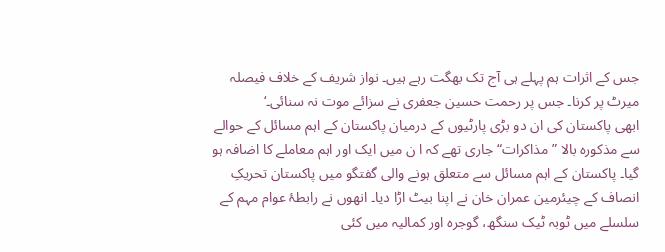جس کے اثرات ہم پہلے ہی آج تک بھگت رہے ہیں۔ نواز شریف کے خلاف فیصلہ میرٹ پر کرنا۔ جس پر رحمت حسین جعفری نے سزائے موت نہ سنائی۔‘
ابھی پاکستان کی ان دو بڑی پارٹیوں کے درمیان پاکستان کے اہم مسائل کے حوالے سے مذکورہ بالا ”مذاکرات“ جاری تھے کہ ا ن میں ایک اور اہم معاملے کا اضافہ ہو گیا۔ پاکستان کے اہم مسائل سے متعلق ہونے والی گفتگو میں پاکستان تحریکِ انصاف کے چیئرمین عمران خان نے اپنا بیٹ اڑا دیا۔ انھوں نے رابطۂ عوام مہم کے سلسلے میں ٹوبہ ٹیک سنگھ، گوجرہ اور کمالیہ میں کئی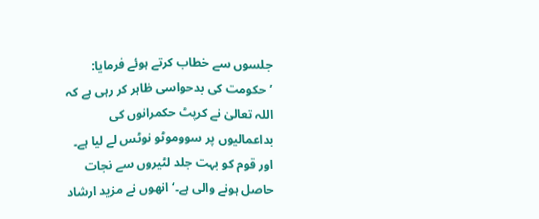جلسوں سے خطاب کرتے ہوئے فرمایا: ’حکومت کی بدحواسی ظاہر کر رہی ہے کہ اللہ تعالیٰ نے کرپٹ حکمرانوں کی بداعمالیوں پر سووموٹو نوٹس لے لیا ہے۔ اور قوم کو بہت جلد لٹیروں سے نجات حاصل ہونے والی ہے۔‘ انھوں نے مزید ارشاد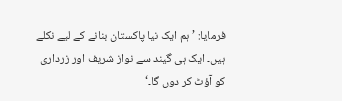فرمایا: ’ہم ایک نیا پاکستان بنانے کے لیے نکلے ہیں۔ ایک ہی گیند سے نواز شریف اور زرداری کو آؤٹ کر دوں گا۔‘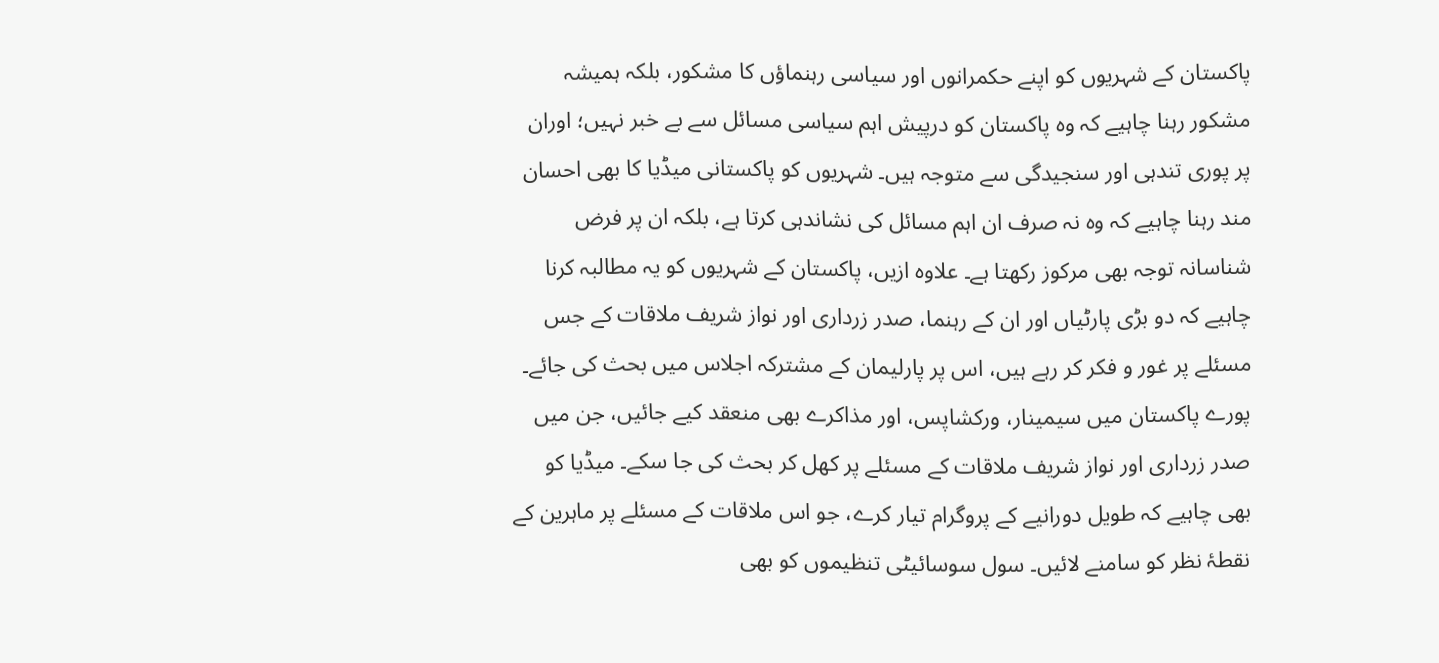پاکستان کے شہریوں کو اپنے حکمرانوں اور سیاسی رہنماؤں کا مشکور، بلکہ ہمیشہ مشکور رہنا چاہیے کہ وہ پاکستان کو درپیش اہم سیاسی مسائل سے بے خبر نہیں؛ اوران پر پوری تندہی اور سنجیدگی سے متوجہ ہیں۔ شہریوں کو پاکستانی میڈیا کا بھی احسان مند رہنا چاہیے کہ وہ نہ صرف ان اہم مسائل کی نشاندہی کرتا ہے، بلکہ ان پر فرض شناسانہ توجہ بھی مرکوز رکھتا ہے۔ علاوہ ازیں، پاکستان کے شہریوں کو یہ مطالبہ کرنا چاہیے کہ دو بڑی پارٹیاں اور ان کے رہنما، صدر زرداری اور نواز شریف ملاقات کے جس مسئلے پر غور و فکر کر رہے ہیں، اس پر پارلیمان کے مشترکہ اجلاس میں بحث کی جائے۔ پورے پاکستان میں سیمینار، ورکشاپس، اور مذاکرے بھی منعقد کیے جائیں، جن میں صدر زرداری اور نواز شریف ملاقات کے مسئلے پر کھل کر بحث کی جا سکے۔ میڈیا کو بھی چاہیے کہ طویل دورانیے کے پروگرام تیار کرے، جو اس ملاقات کے مسئلے پر ماہرین کے نقطۂ نظر کو سامنے لائیں۔ سول سوسائیٹی تنظیموں کو بھی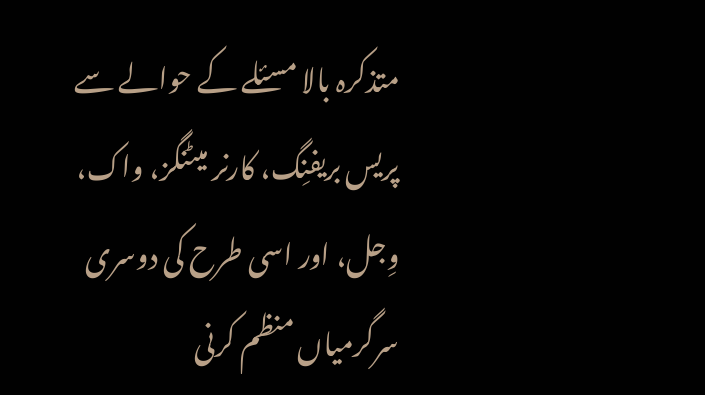متذکرہ بالا مسئلے کے حوالے سے پریس بریفنِگ، کارنر میٹنگز، واک، وِجل، اور اسی طرح کی دوسری سرگرمیاں منظم کرنی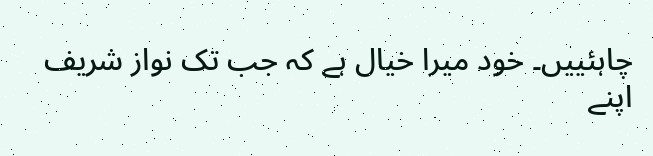چاہئییں۔ خود میرا خیال ہے کہ جب تک نواز شریف اپنے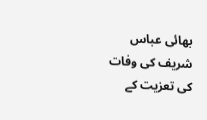بھائی عباس شریف کی وفات کی تعزیت کے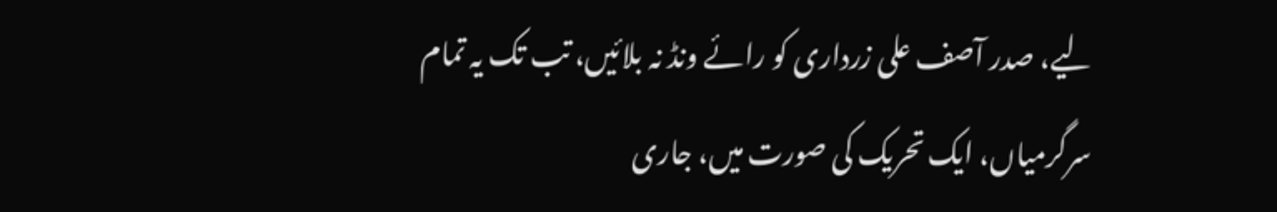لیے، صدر آصف علی زرداری کو رائے ونڈ نہ بلائیں، تب تک یہ تمام سرگرمیاں، ایک تحریک کی صورت میں، جاری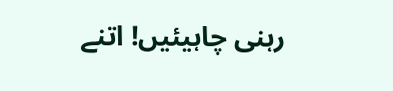رہنی چاہیئیں! اتنے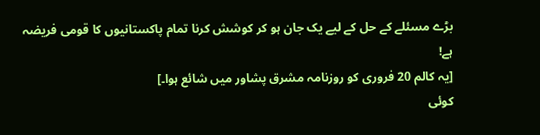بڑے مسئلے کے حل کے لیے یک جان ہو کر کوشش کرنا تمام پاکستانیوں کا قومی فریضہ ہے!
[یہ کالم 20 فروری کو روزنامہ مشرق پشاور میں شائع ہوا۔]
کوئی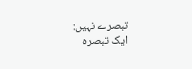تبصرے نہیں:
ایک تبصرہ